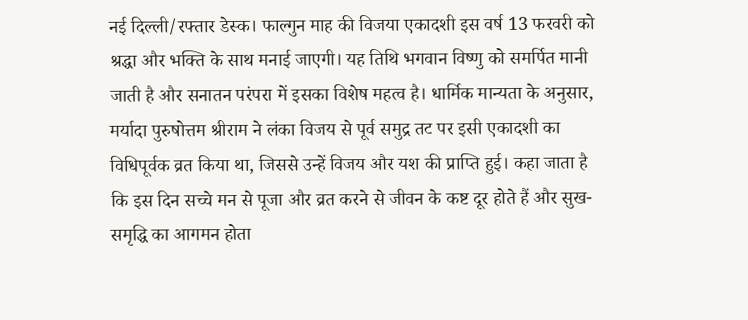नई दिल्ली/रफ्तार डेस्क। फाल्गुन माह की विजया एकादशी इस वर्ष 13 फरवरी को श्रद्धा और भक्ति के साथ मनाई जाएगी। यह तिथि भगवान विष्णु को समर्पित मानी जाती है और सनातन परंपरा में इसका विशेष महत्व है। धार्मिक मान्यता के अनुसार, मर्यादा पुरुषोत्तम श्रीराम ने लंका विजय से पूर्व समुद्र तट पर इसी एकादशी का विधिपूर्वक व्रत किया था, जिससे उन्हें विजय और यश की प्राप्ति हुई। कहा जाता है कि इस दिन सच्चे मन से पूजा और व्रत करने से जीवन के कष्ट दूर होते हैं और सुख-समृद्धि का आगमन होता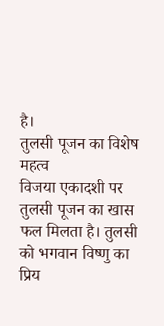है।
तुलसी पूजन का विशेष महत्व
विजया एकादशी पर तुलसी पूजन का खास फल मिलता है। तुलसी को भगवान विष्णु का प्रिय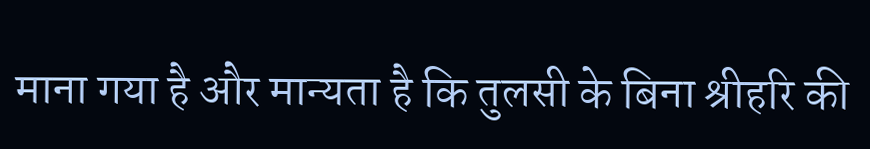माना गया है और मान्यता है कि तुलसी के बिना श्रीहरि की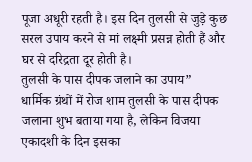पूजा अधूरी रहती है। इस दिन तुलसी से जुड़े कुछ सरल उपाय करने से मां लक्ष्मी प्रसन्न होती हैं और घर से दरिद्रता दूर होती है।
तुलसी के पास दीपक जलाने का उपाय”
धार्मिक ग्रंथों में रोज शाम तुलसी के पास दीपक जलाना शुभ बताया गया है, लेकिन विजया एकादशी के दिन इसका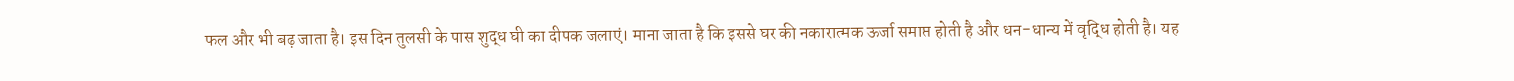फल और भी बढ़ जाता है। इस दिन तुलसी के पास शुद्ध घी का दीपक जलाएं। माना जाता है कि इससे घर की नकारात्मक ऊर्जा समाप्त होती है और धन-धान्य में वृद्धि होती है। यह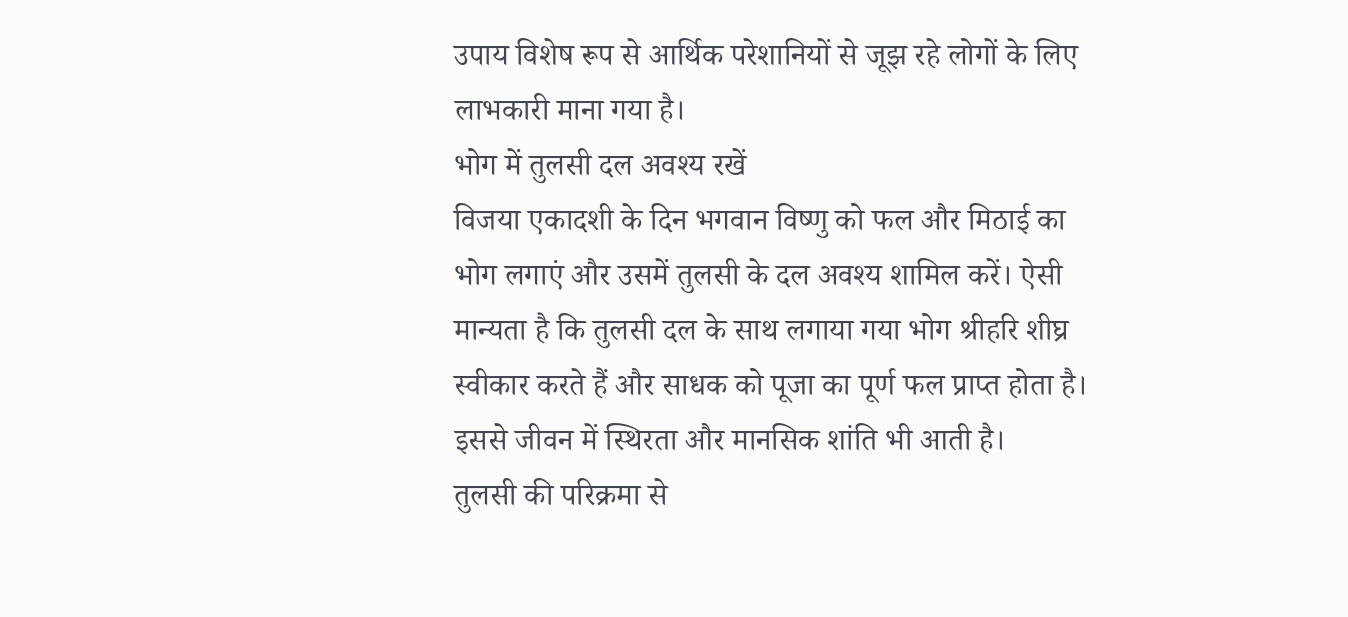उपाय विशेष रूप से आर्थिक परेशानियों से जूझ रहे लोगों के लिए लाभकारी माना गया है।
भोग में तुलसी दल अवश्य रखें
विजया एकादशी के दिन भगवान विष्णु को फल और मिठाई का भोग लगाएं और उसमें तुलसी के दल अवश्य शामिल करें। ऐसी मान्यता है कि तुलसी दल के साथ लगाया गया भोग श्रीहरि शीघ्र स्वीकार करते हैं और साधक को पूजा का पूर्ण फल प्राप्त होता है। इससे जीवन में स्थिरता और मानसिक शांति भी आती है।
तुलसी की परिक्रमा से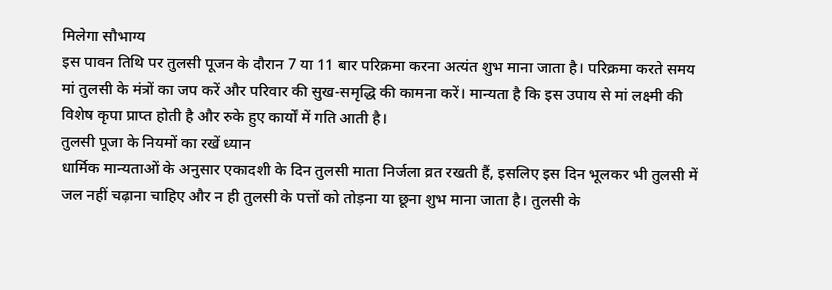मिलेगा सौभाग्य
इस पावन तिथि पर तुलसी पूजन के दौरान 7 या 11 बार परिक्रमा करना अत्यंत शुभ माना जाता है। परिक्रमा करते समय मां तुलसी के मंत्रों का जप करें और परिवार की सुख-समृद्धि की कामना करें। मान्यता है कि इस उपाय से मां लक्ष्मी की विशेष कृपा प्राप्त होती है और रुके हुए कार्यों में गति आती है।
तुलसी पूजा के नियमों का रखें ध्यान
धार्मिक मान्यताओं के अनुसार एकादशी के दिन तुलसी माता निर्जला व्रत रखती हैं, इसलिए इस दिन भूलकर भी तुलसी में जल नहीं चढ़ाना चाहिए और न ही तुलसी के पत्तों को तोड़ना या छूना शुभ माना जाता है। तुलसी के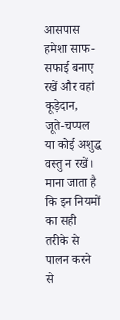आसपास हमेशा साफ-सफाई बनाए रखें और वहां कूड़ेदान, जूते-चप्पल या कोई अशुद्ध वस्तु न रखें। माना जाता है कि इन नियमों का सही तरीके से पालन करने से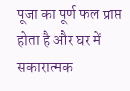पूजा का पूर्ण फल प्राप्त होता है और घर में सकारात्मक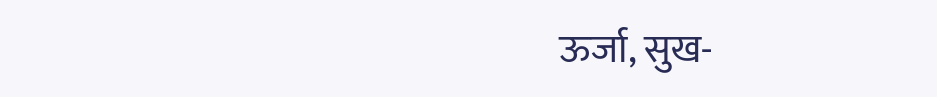ऊर्जा, सुख-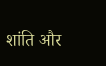शांति और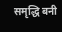समृद्धि बनी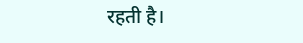रहती है।